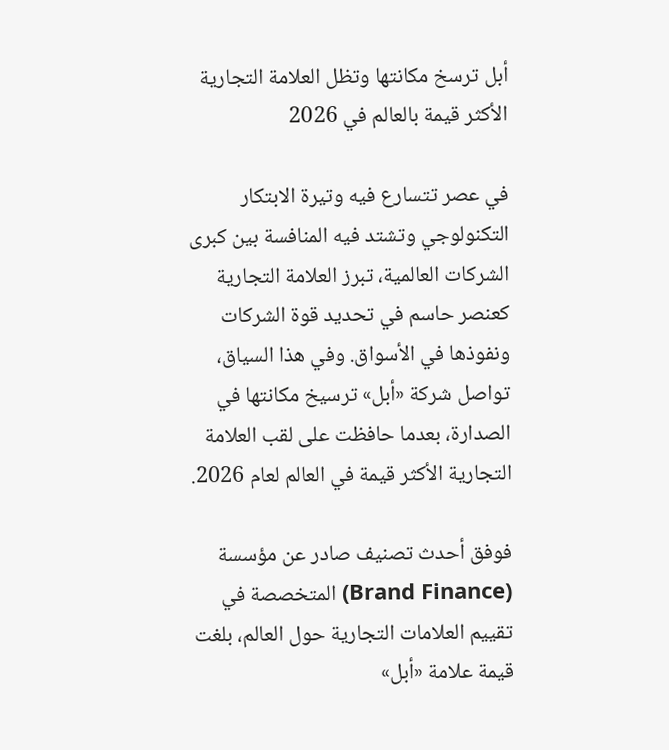أبل ترسخ مكانتها وتظل العلامة التجارية الأكثر قيمة بالعالم في 2026

في عصر تتسارع فيه وتيرة الابتكار التكنولوجي وتشتد فيه المنافسة بين كبرى الشركات العالمية، تبرز العلامة التجارية كعنصر حاسم في تحديد قوة الشركات ونفوذها في الأسواق. وفي هذا السياق، تواصل شركة «أبل» ترسيخ مكانتها في الصدارة، بعدما حافظت على لقب العلامة التجارية الأكثر قيمة في العالم لعام 2026.

فوفق أحدث تصنيف صادر عن مؤسسة (Brand Finance) المتخصصة في تقييم العلامات التجارية حول العالم، بلغت قيمة علامة «أبل»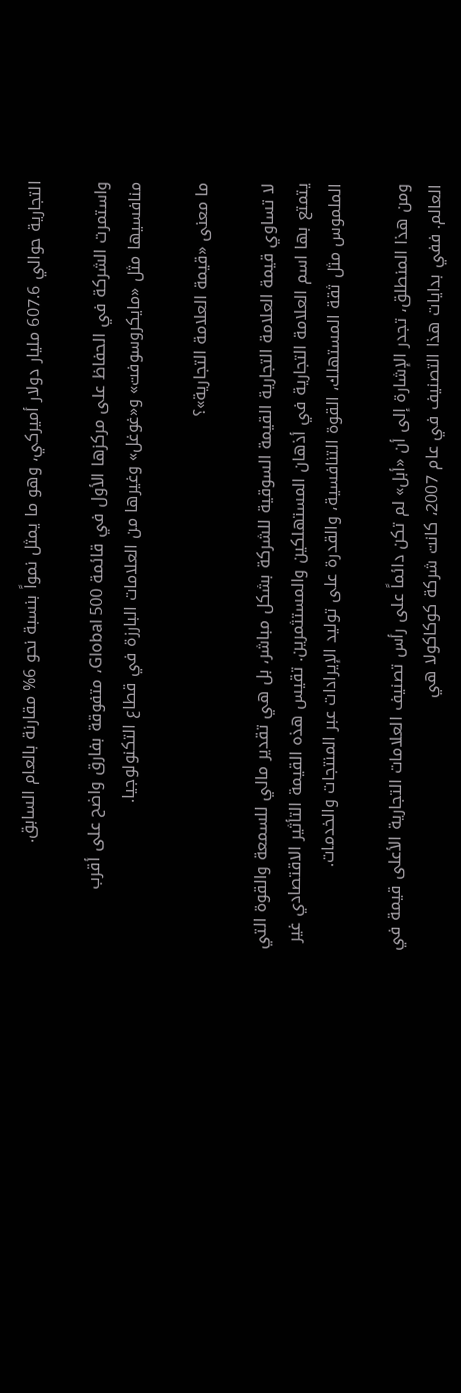التجارية حوالي 607.6 مليار دولار أميركي، وهو ما يمثل نمواً بنسبة نحو 6% مقارنة بالعام السابق.

واستمرت الشركة في الحفاظ على مركزها الأول في قائمة Global 500، متفوقة بفارق واضح على أقرب منافسيها مثل «مايكروسوفت» و«غوغل» وغيرها من العلامات البارزة في قطاع التكنولوجيا.

ما معنى «قيمة العلامة التجارية»؟

لا تساوي قيمة العلامة التجارية القيمة السوقية للشركة بشكل مباشر، بل هي تقدير مالي للسمعة والقوة التي يتمتع بها اسم العلامة التجارية في أذهان المستهلكين والمستثمرين. تقيس هذه القيمة التأثير الاقتصادي غير الملموس مثل ثقة المستهلك، القوة التنافسية، والقدرة على توليد الإيرادات عبر المنتجات والخدمات.

ومن هذا المنطلق، تجدر الإشارة إلى أن «أبل» لم تكن دائماً على رأس تصنيف العلامات التجارية الأعلى قيمة في العالم. ففي بدايات هذا التصنيف في عام 2007، كانت شركة كوكاكولا هي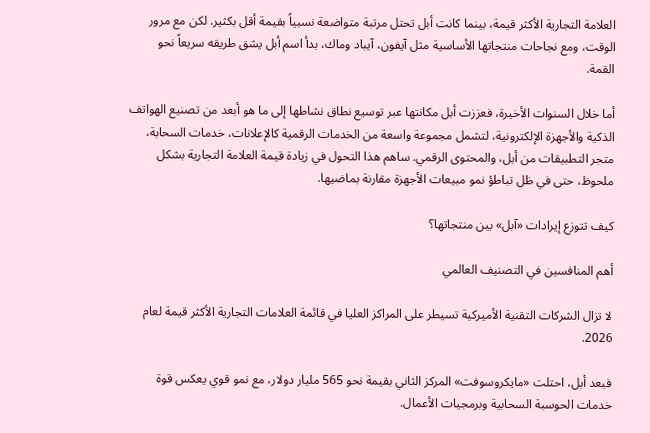العلامة التجارية الأكثر قيمة، بينما كانت أبل تحتل مرتبة متواضعة نسبياً بقيمة أقل بكثير. لكن مع مرور الوقت، ومع نجاحات منتجاتها الأساسية مثل آيفون، آيباد وماك، بدأ اسم أبل يشق طريقه سريعاً نحو القمة.

أما خلال السنوات الأخيرة، فعززت أبل مكانتها عبر توسيع نطاق نشاطها إلى ما هو أبعد من تصنيع الهواتف الذكية والأجهزة الإلكترونية، لتشمل مجموعة واسعة من الخدمات الرقمية كالإعلانات، خدمات السحابة، متجر التطبيقات من أبل، والمحتوى الرقمي. ساهم هذا التحول في زيادة قيمة العلامة التجارية بشكل ملحوظ، حتى في ظل تباطؤ نمو مبيعات الأجهزة مقارنة بماضيها.

كيف تتوزع إيرادات «آبل» بين منتجاتها؟

أهم المنافسين في التصنيف العالمي

لا تزال الشركات التقنية الأميركية تسيطر على المراكز العليا في قائمة العلامات التجارية الأكثر قيمة لعام 2026.

فبعد أبل، احتلت «مايكروسوفت» المركز الثاني بقيمة نحو 565 مليار دولار، مع نمو قوي يعكس قوة خدمات الحوسبة السحابية وبرمجيات الأعمال.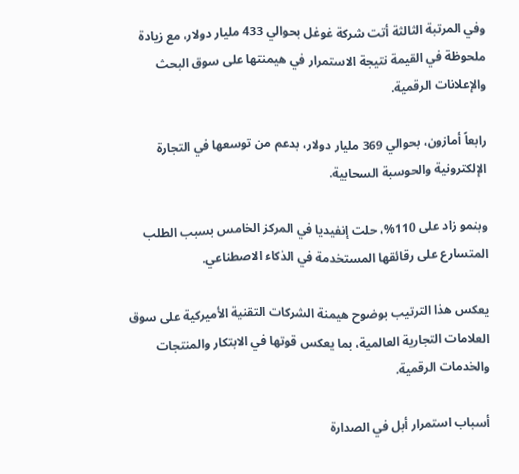وفي المرتبة الثالثة أتت شركة غوغل بحوالي 433 مليار دولار، مع زيادة ملحوظة في القيمة نتيجة الاستمرار في هيمنتها على سوق البحث والإعلانات الرقمية.

رابعاً أمازون، بحوالي 369 مليار دولار، بدعم من توسعها في التجارة الإلكترونية والحوسبة السحابية.

وبنمو زاد على 110%، حلت إنفيديا في المركز الخامس بسبب الطلب المتسارع على رقائقها المستخدمة في الذكاء الاصطناعي.

يعكس هذا الترتيب بوضوح هيمنة الشركات التقنية الأميركية على سوق العلامات التجارية العالمية، بما يعكس قوتها في الابتكار والمنتجات والخدمات الرقمية.

أسباب استمرار أبل في الصدارة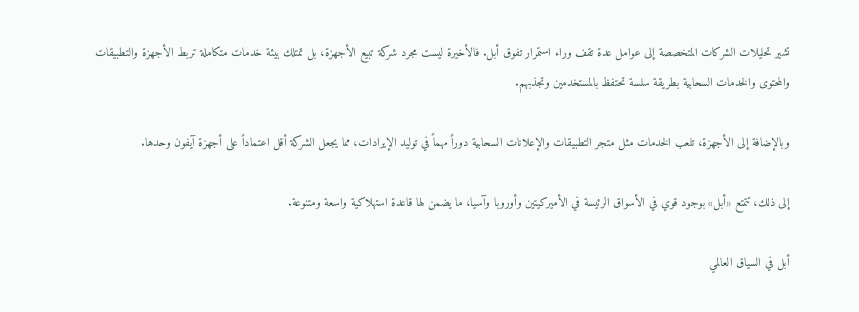تشير تحليلات الشركات المتخصصة إلى عوامل عدة تقف وراء استمرار تفوق أبل. فالأخيرة ليست مجرد شركة تبيع الأجهزة، بل تمتلك بيئة خدمات متكاملة تربط الأجهزة والتطبيقات والمحتوى والخدمات السحابية بطريقة سلسة تحتفظ بالمستخدمين وتجذبهم.

وبالإضافة إلى الأجهزة، تلعب الخدمات مثل متجر التطبيقات والإعلانات السحابية دوراً مهماً في توليد الإيرادات، مما يجعل الشركة أقل اعتماداً على أجهزة آيفون وحدها.

إلى ذلك، تتمتع «أبل» بوجود قوي في الأسواق الرئيسة في الأميركيتين وأوروبا وآسيا، ما يضمن لها قاعدة استهلاكية واسعة ومتنوعة.

أبل في السياق العالمي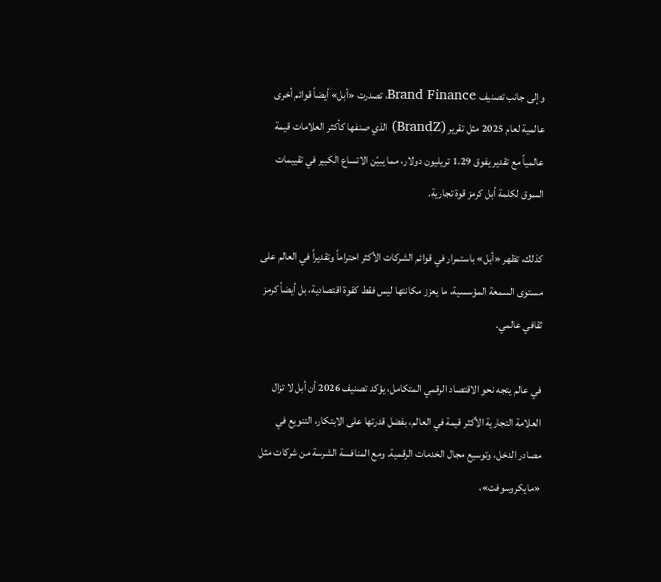وإلى جانب تصنيف Brand Finance، تصدرت «أبل» أيضاً قوائم أخرى عالمية لعام 2025 مثل تقرير (BrandZ) الذي صنفها كأكثر العلامات قيمة عالمياً مع تقدير يفوق 1.29 تريليون دولار، مما يبيّن الاتساع الكبير في تقييمات السوق لكلمة أبل كرمز قوة تجارية.

كذلك، تظهر «أبل» باستمرار في قوائم الشركات الأكثر احتراماً وتقديراً في العالم على مستوى السمعة المؤسسية، ما يعزز مكانتها ليس فقط كقوة اقتصادية، بل أيضاً كرمز ثقافي عالمي.

في عالم يتجه نحو الاقتصاد الرقمي المتكامل، يؤكد تصنيف 2026 أن أبل لا تزال العلامة التجارية الأكثر قيمة في العالم، بفضل قدرتها على الابتكار، التنويع في مصادر الدخل، وتوسيع مجال الخدمات الرقمية. ومع المنافسة الشرسة من شركات مثل «مايكروسوفت»،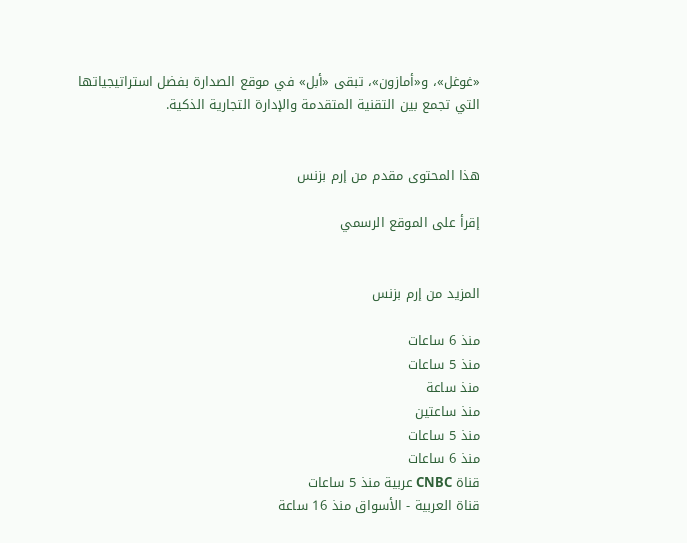«غوغل»، و«أمازون»، تبقى «أبل» في موقع الصدارة بفضل استراتيجياتها التي تجمع بين التقنية المتقدمة والإدارة التجارية الذكية.


هذا المحتوى مقدم من إرم بزنس

إقرأ على الموقع الرسمي


المزيد من إرم بزنس

منذ 6 ساعات
منذ 5 ساعات
منذ ساعة
منذ ساعتين
منذ 5 ساعات
منذ 6 ساعات
قناة CNBC عربية منذ 5 ساعات
قناة العربية - الأسواق منذ 16 ساعة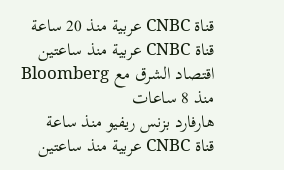قناة CNBC عربية منذ 20 ساعة
قناة CNBC عربية منذ ساعتين
اقتصاد الشرق مع Bloomberg منذ 8 ساعات
هارفارد بزنس ريفيو منذ ساعة
قناة CNBC عربية منذ ساعتين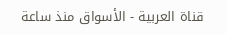قناة العربية - الأسواق منذ ساعة